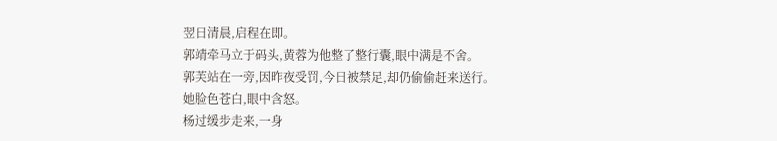翌日清晨,启程在即。
郭靖牵马立于码头,黄蓉为他整了整行囊,眼中满是不舍。
郭芙站在一旁,因昨夜受罚,今日被禁足,却仍偷偷赶来送行。
她脸色苍白,眼中含怒。
杨过缓步走来,一身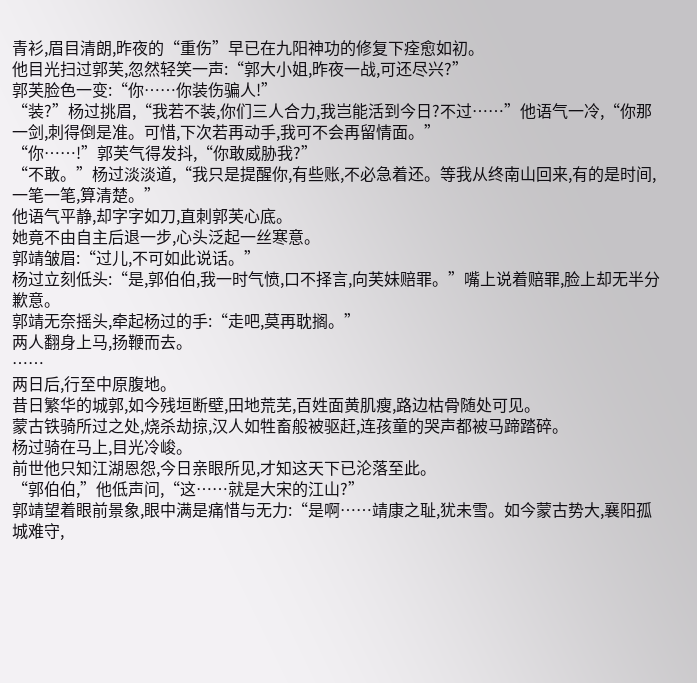青衫,眉目清朗,昨夜的“重伤”早已在九阳神功的修复下痊愈如初。
他目光扫过郭芙,忽然轻笑一声:“郭大小姐,昨夜一战,可还尽兴?”
郭芙脸色一变:“你……你装伤骗人!”
“装?”杨过挑眉,“我若不装,你们三人合力,我岂能活到今日?不过……”他语气一冷,“你那一剑,刺得倒是准。可惜,下次若再动手,我可不会再留情面。”
“你……!”郭芙气得发抖,“你敢威胁我?”
“不敢。”杨过淡淡道,“我只是提醒你,有些账,不必急着还。等我从终南山回来,有的是时间,一笔一笔,算清楚。”
他语气平静,却字字如刀,直刺郭芙心底。
她竟不由自主后退一步,心头泛起一丝寒意。
郭靖皱眉:“过儿,不可如此说话。”
杨过立刻低头:“是,郭伯伯,我一时气愤,口不择言,向芙妹赔罪。”嘴上说着赔罪,脸上却无半分歉意。
郭靖无奈摇头,牵起杨过的手:“走吧,莫再耽搁。”
两人翻身上马,扬鞭而去。
……
两日后,行至中原腹地。
昔日繁华的城郭,如今残垣断壁,田地荒芜,百姓面黄肌瘦,路边枯骨随处可见。
蒙古铁骑所过之处,烧杀劫掠,汉人如牲畜般被驱赶,连孩童的哭声都被马蹄踏碎。
杨过骑在马上,目光冷峻。
前世他只知江湖恩怨,今日亲眼所见,才知这天下已沦落至此。
“郭伯伯,”他低声问,“这……就是大宋的江山?”
郭靖望着眼前景象,眼中满是痛惜与无力:“是啊……靖康之耻,犹未雪。如今蒙古势大,襄阳孤城难守,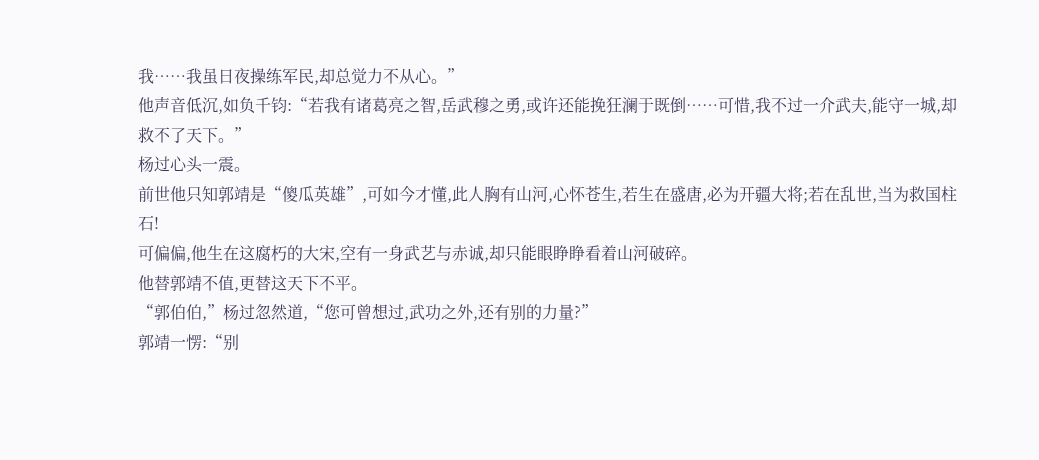我……我虽日夜操练军民,却总觉力不从心。”
他声音低沉,如负千钧:“若我有诸葛亮之智,岳武穆之勇,或许还能挽狂澜于既倒……可惜,我不过一介武夫,能守一城,却救不了天下。”
杨过心头一震。
前世他只知郭靖是“傻瓜英雄”,可如今才懂,此人胸有山河,心怀苍生,若生在盛唐,必为开疆大将;若在乱世,当为救国柱石!
可偏偏,他生在这腐朽的大宋,空有一身武艺与赤诚,却只能眼睁睁看着山河破碎。
他替郭靖不值,更替这天下不平。
“郭伯伯,”杨过忽然道,“您可曾想过,武功之外,还有别的力量?”
郭靖一愣:“别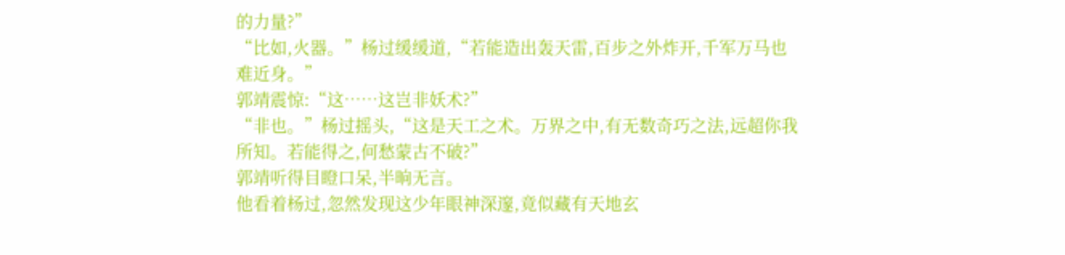的力量?”
“比如,火器。”杨过缓缓道,“若能造出轰天雷,百步之外炸开,千军万马也难近身。”
郭靖震惊:“这……这岂非妖术?”
“非也。”杨过摇头,“这是天工之术。万界之中,有无数奇巧之法,远超你我所知。若能得之,何愁蒙古不破?”
郭靖听得目瞪口呆,半晌无言。
他看着杨过,忽然发现这少年眼神深邃,竟似藏有天地玄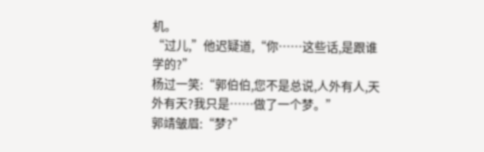机。
“过儿,”他迟疑道,“你……这些话,是跟谁学的?”
杨过一笑:“郭伯伯,您不是总说,人外有人,天外有天?我只是……做了一个梦。”
郭靖皱眉:“梦?”